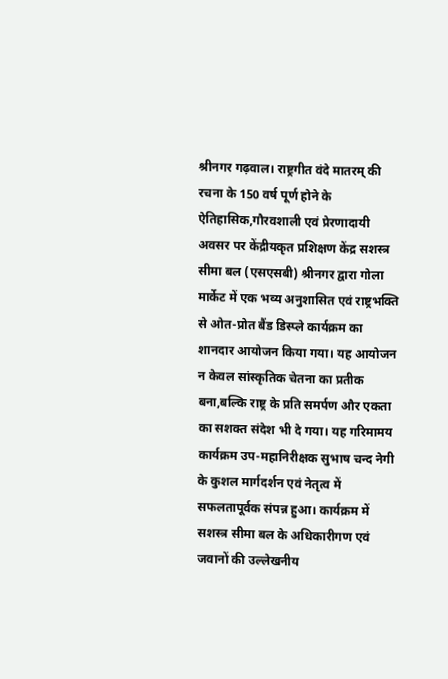श्रीनगर गढ़वाल। राष्ट्रगीत वंदे मातरम् की रचना के 150 वर्ष पूर्ण होने के ऐतिहासिक,गौरवशाली एवं प्रेरणादायी अवसर पर केंद्रीयकृत प्रशिक्षण केंद्र सशस्त्र सीमा बल (एसएसबी) श्रीनगर द्वारा गोला मार्केट में एक भव्य अनुशासित एवं राष्ट्रभक्ति से ओत-प्रोत बैंड डिस्प्ले कार्यक्रम का शानदार आयोजन किया गया। यह आयोजन न केवल सांस्कृतिक चेतना का प्रतीक बना,बल्कि राष्ट्र के प्रति समर्पण और एकता का सशक्त संदेश भी दे गया। यह गरिमामय कार्यक्रम उप-महानिरीक्षक सुभाष चन्द नेगी के कुशल मार्गदर्शन एवं नेतृत्व में सफलतापूर्वक संपन्न हुआ। कार्यक्रम में सशस्त्र सीमा बल के अधिकारीगण एवं जवानों की उल्लेखनीय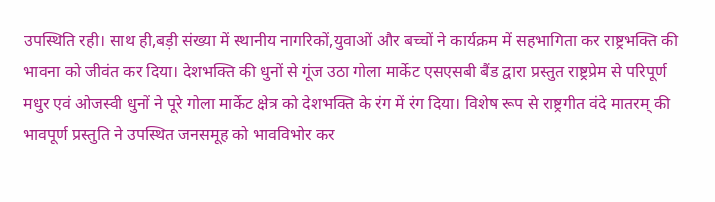उपस्थिति रही। साथ ही,बड़ी संख्या में स्थानीय नागरिकों,युवाओं और बच्चों ने कार्यक्रम में सहभागिता कर राष्ट्रभक्ति की भावना को जीवंत कर दिया। देशभक्ति की धुनों से गूंज उठा गोला मार्केट एसएसबी बैंड द्वारा प्रस्तुत राष्ट्रप्रेम से परिपूर्ण मधुर एवं ओजस्वी धुनों ने पूरे गोला मार्केट क्षेत्र को देशभक्ति के रंग में रंग दिया। विशेष रूप से राष्ट्रगीत वंदे मातरम् की भावपूर्ण प्रस्तुति ने उपस्थित जनसमूह को भावविभोर कर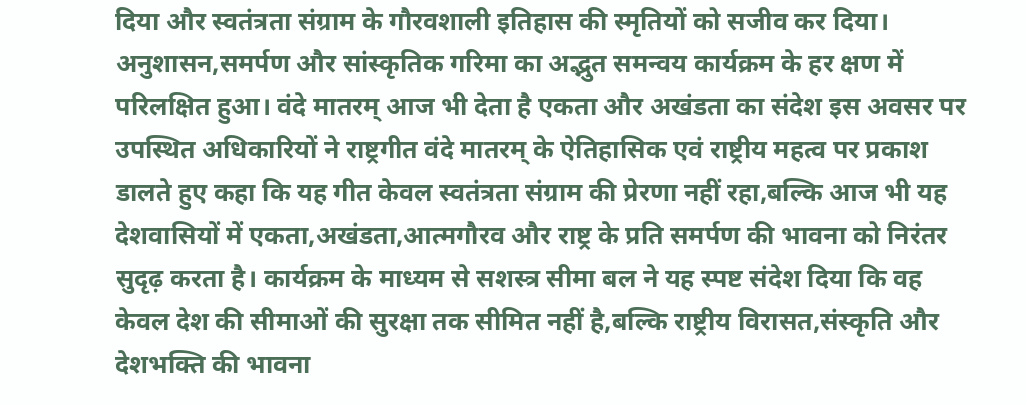दिया और स्वतंत्रता संग्राम के गौरवशाली इतिहास की स्मृतियों को सजीव कर दिया। अनुशासन,समर्पण और सांस्कृतिक गरिमा का अद्भुत समन्वय कार्यक्रम के हर क्षण में परिलक्षित हुआ। वंदे मातरम् आज भी देता है एकता और अखंडता का संदेश इस अवसर पर उपस्थित अधिकारियों ने राष्ट्रगीत वंदे मातरम् के ऐतिहासिक एवं राष्ट्रीय महत्व पर प्रकाश डालते हुए कहा कि यह गीत केवल स्वतंत्रता संग्राम की प्रेरणा नहीं रहा,बल्कि आज भी यह देशवासियों में एकता,अखंडता,आत्मगौरव और राष्ट्र के प्रति समर्पण की भावना को निरंतर सुदृढ़ करता है। कार्यक्रम के माध्यम से सशस्त्र सीमा बल ने यह स्पष्ट संदेश दिया कि वह केवल देश की सीमाओं की सुरक्षा तक सीमित नहीं है,बल्कि राष्ट्रीय विरासत,संस्कृति और देशभक्ति की भावना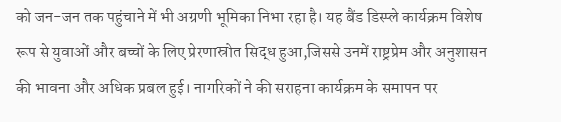को जन-जन तक पहुंचाने में भी अग्रणी भूमिका निभा रहा है। यह बैंड डिस्प्ले कार्यक्रम विशेष रूप से युवाओं और बच्चों के लिए प्रेरणास्रोत सिद्ध हुआ,जिससे उनमें राष्ट्रप्रेम और अनुशासन की भावना और अधिक प्रबल हुई। नागरिकों ने की सराहना कार्यक्रम के समापन पर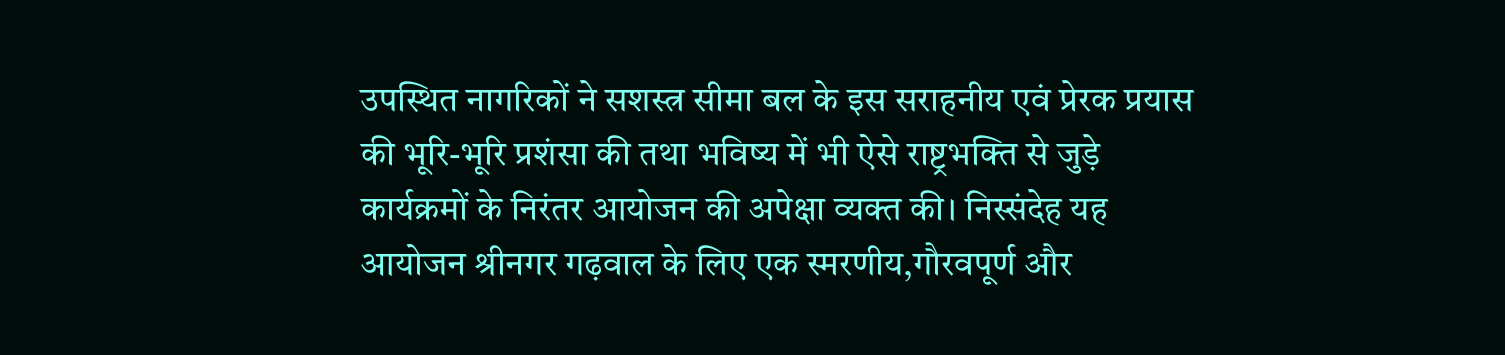उपस्थित नागरिकों ने सशस्त्र सीमा बल के इस सराहनीय एवं प्रेरक प्रयास की भूरि-भूरि प्रशंसा की तथा भविष्य में भी ऐसे राष्ट्रभक्ति से जुड़े कार्यक्रमों के निरंतर आयोजन की अपेक्षा व्यक्त की। निस्संदेह यह आयोजन श्रीनगर गढ़वाल के लिए एक स्मरणीय,गौरवपूर्ण और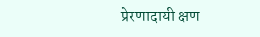प्रेरणादायी क्षण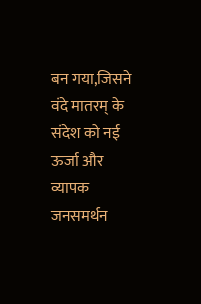बन गया,जिसने वंदे मातरम् के संदेश को नई ऊर्जा और व्यापक जनसमर्थन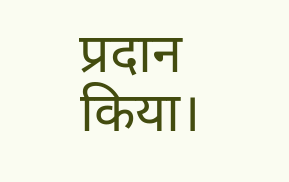प्रदान किया।